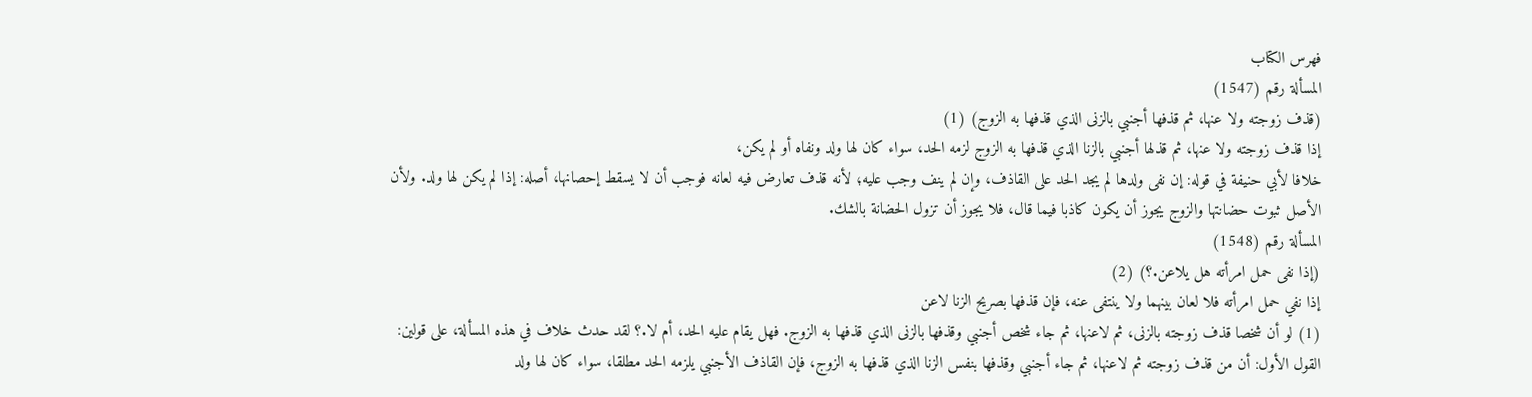فهرس الكتاب
المسألة رقم (1547)
(قذف زوجته ولا عنها، ثم قذفها أجنبي بالزنى الذي قذفها به الزوج) (1)
إذا قذف زوجته ولا عنها، ثم قذلها أجنبي بالزنا الذي قذفها به الزوج لزمه الحد، سواء كان لها ولد ونفاه أو لم يكن،
خلافا لأبي حنيفة في قوله: إن نفى ولدها لم يجد الحد على القاذف، وإن لم ينف وجب عليه؛ لأنه قذف تعارض فيه لعانه فوجب أن لا يسقط إحصانها، أصله: إذا لم يكن لها ولد. ولأن الأصل ثبوت حضانتها والزوج يجوز أن يكون كاذبا فيما قال، فلا يجوز أن تزول الحضانة بالشك.
المسألة رقم (1548)
(إذا نفى حمل امرأته هل يلاعن.؟) (2)
إذا نفي حمل امرأته فلا لعان بينهما ولا ينتفى عنه، فإن قذفها بصريح الزنا لاعن
(1) لو أن شخصا قذف زوجته بالزنى، ثم لاعنها، ثم جاء شخص أجنبي وقذفها بالزنى الذي قذفها به الزوج. فهل يقام عليه الحد، أم لا.؟ لقد حدث خلاف في هذه المسألة، على قولين:
القول الأول: أن من قذف زوجته ثم لاعنها، ثم جاء أجنبي وقذفها بنفس الزنا الذي قذفها به الزوج، فإن القاذف الأجنبي يلزمه الحد مطلقا، سواء كان لها ولد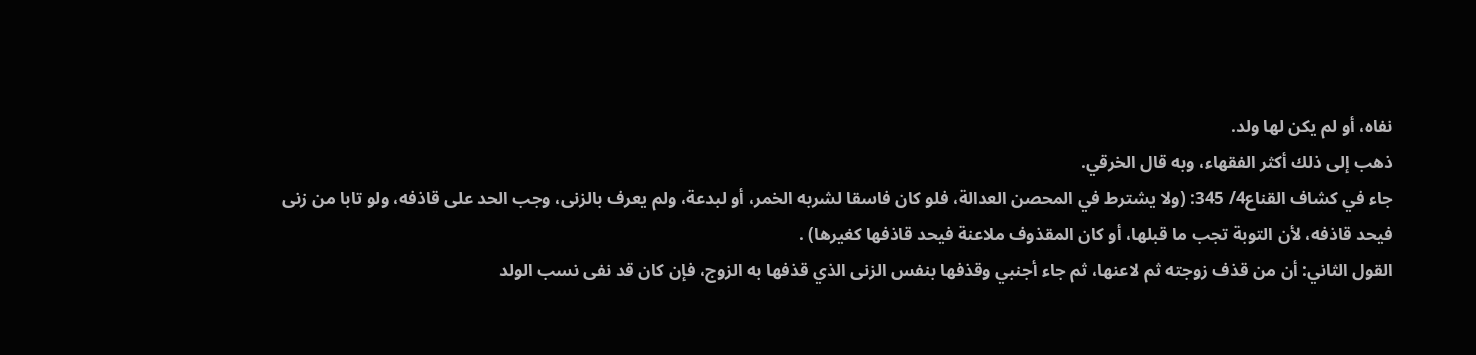نفاه، أو لم يكن لها ولد.
ذهب إلى ذلك أكثر الفقهاء، وبه قال الخرقي.
جاء في كشاف القناع4/ 345: (ولا يشترط في المحصن العدالة، فلو كان فاسقا لشربه الخمر، أو لبدعة، ولم يعرف بالزنى، وجب الحد على قاذفه، ولو تابا من زنى فيحد قاذفه، لأن التوبة تجب ما قبلها، أو كان المقذوف ملاعنة فيحد قاذفها كغيرها) .
القول الثاني: أن من قذف زوجته ثم لاعنها، ثم جاء أجنبي وقذفها بنفس الزنى الذي قذفها به الزوج، فإن كان قد نفى نسب الولد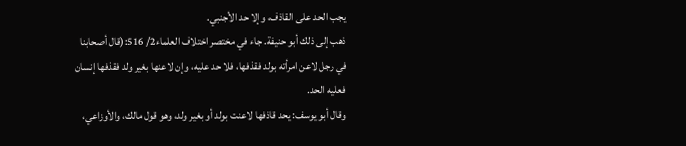يجب الحد على القاذف، وإلا حد الأجنبي.
ذهب إلى ذلك أبو حنيفة. جاء في مختصر اختلاف العلماء2/ 516:(قال أصحابنا في رجل لاعن امرأته بولد فقذفها، فلا حد عليه، وإن لاعنها بغير ولد فقذفها إنسان فعليه الحد.
وقال أبو يوسف: يحد قاذفها لاعنت بولد أو بغير ولد، وهو قول مالك، والأوزاعي،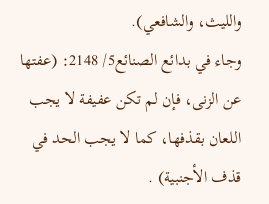والليث، والشافعي).
وجاء في بدائع الصنائع5/ 2148: (عفتها عن الزنى، فإن لم تكن عفيفة لا يجب اللعان بقذفها، كما لا يجب الحد في قذف الأجنبية) .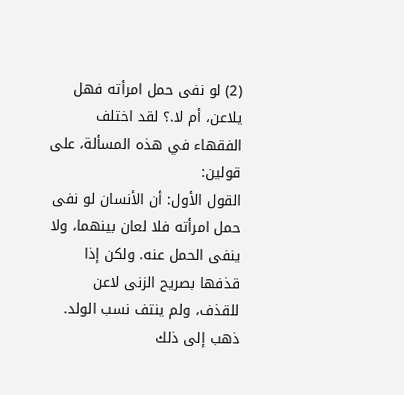(2) لو نفى حمل امرأته فهل يلاعن، أم لا.؟ لقد اختلف الفقهاء في هذه المسألة، على قولين:
القول الأول: أن الأنسان لو نفى حمل امرأته فلا لعان بينهما، ولا ينفى الحمل عنه. ولكن إذا قذفها بصريح الزنى لاعن للقذف، ولم ينتف نسب الولد.
ذهب إلى ذلك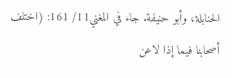الحنابلة، وأبو حنيفة. جاء في المغني11/ 161: (اختلف أصحابنا فيما إذا لاعن